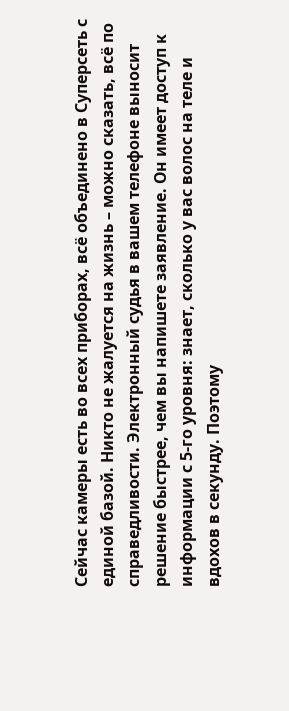Сейчас камеры есть во всех приборах, всё объединено в Суперсеть с единой базой. Никто не жалуется на жизнь – можно сказать, всё по справедливости. Электронный судья в вашем телефоне выносит решение быстрее, чем вы напишете заявление. Он имеет доступ к информации с 5-го уровня: знает, сколько у вас волос на теле и вдохов в секунду. Поэтому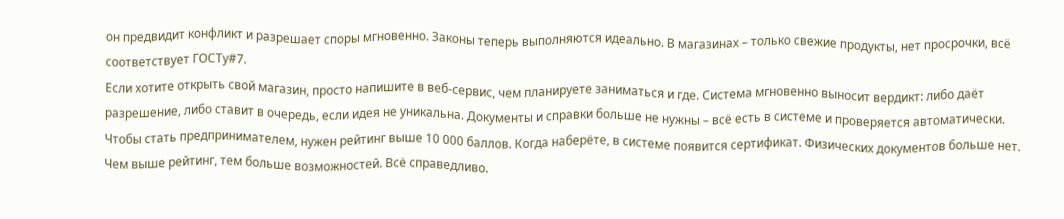он предвидит конфликт и разрешает споры мгновенно. Законы теперь выполняются идеально. В магазинах – только свежие продукты, нет просрочки, всё соответствует ГОСТу#7.
Если хотите открыть свой магазин, просто напишите в веб-сервис, чем планируете заниматься и где. Система мгновенно выносит вердикт: либо даёт разрешение, либо ставит в очередь, если идея не уникальна. Документы и справки больше не нужны – всё есть в системе и проверяется автоматически. Чтобы стать предпринимателем, нужен рейтинг выше 10 000 баллов. Когда наберёте, в системе появится сертификат. Физических документов больше нет. Чем выше рейтинг, тем больше возможностей. Всё справедливо.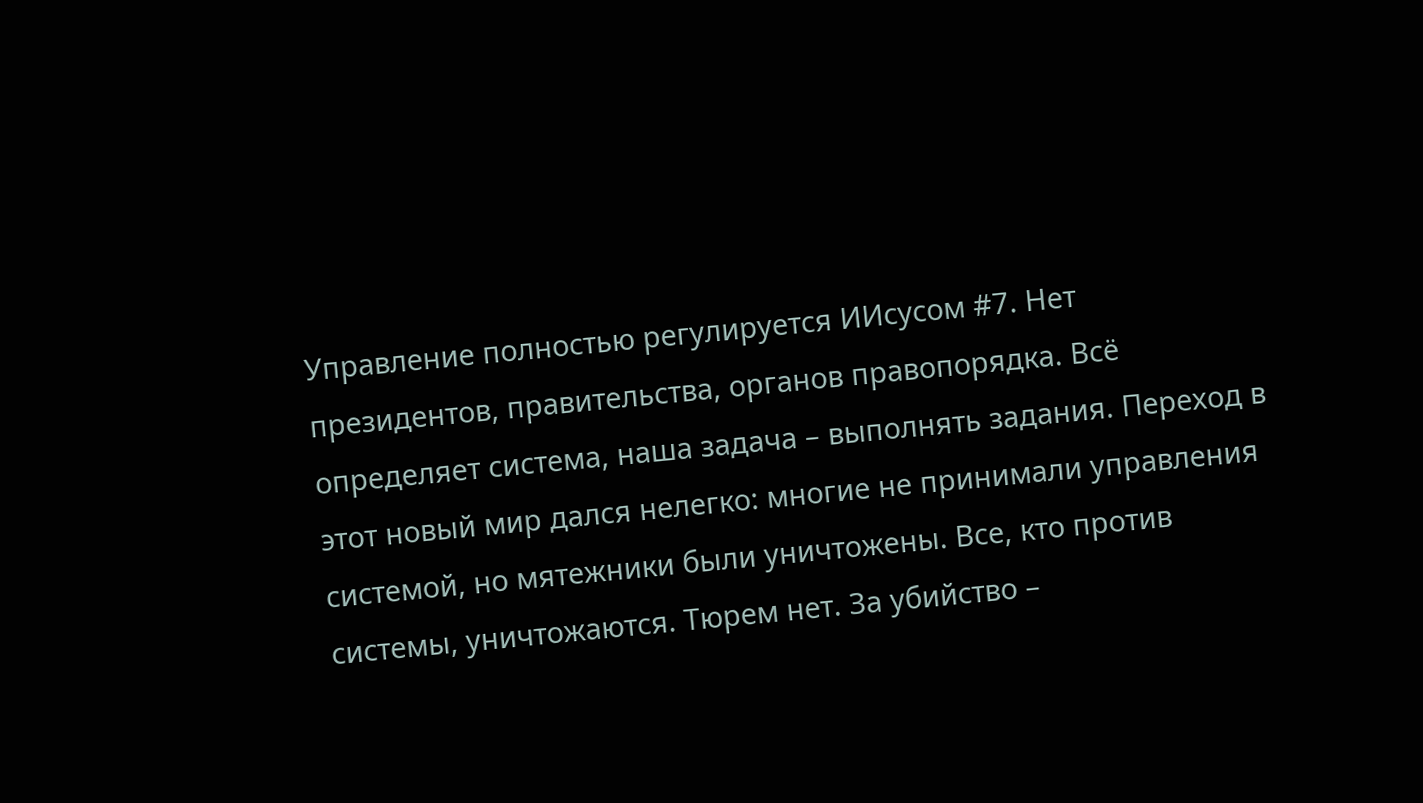Управление полностью регулируется ИИсусом #7. Нет президентов, правительства, органов правопорядка. Всё определяет система, наша задача – выполнять задания. Переход в этот новый мир дался нелегко: многие не принимали управления системой, но мятежники были уничтожены. Все, кто против системы, уничтожаются. Тюрем нет. За убийство –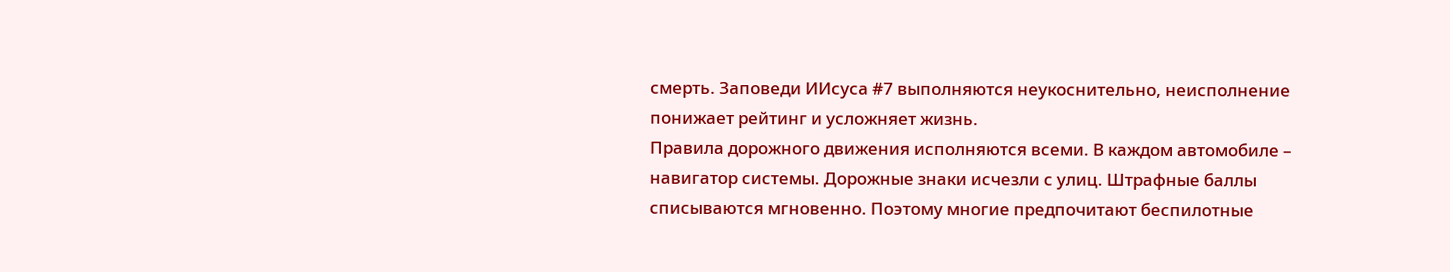смерть. Заповеди ИИсуса #7 выполняются неукоснительно, неисполнение понижает рейтинг и усложняет жизнь.
Правила дорожного движения исполняются всеми. В каждом автомобиле – навигатор системы. Дорожные знаки исчезли с улиц. Штрафные баллы списываются мгновенно. Поэтому многие предпочитают беспилотные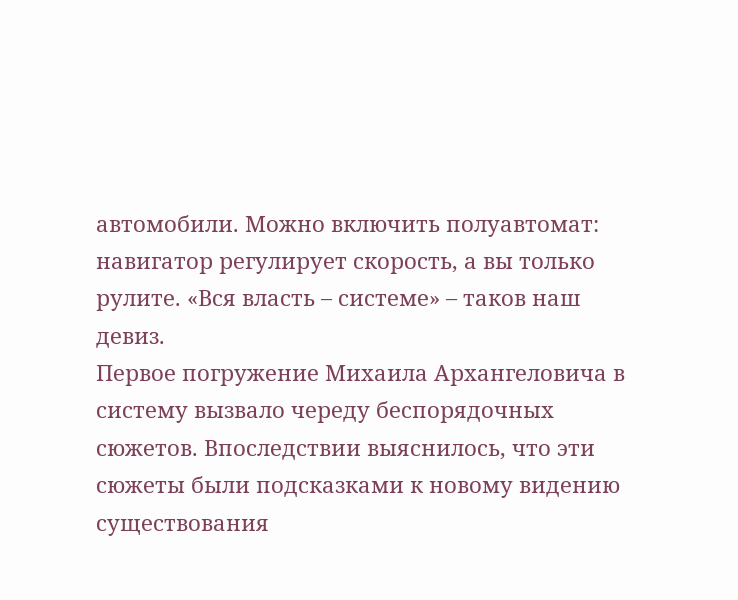автомобили. Можно включить полуавтомат: навигатор регулирует скорость, а вы только рулите. «Вся власть – системе» – таков наш девиз.
Первое погружение Михаила Архангеловича в систему вызвало череду беспорядочных сюжетов. Впоследствии выяснилось, что эти сюжеты были подсказками к новому видению существования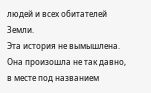людей и всех обитателей Земли.
Эта история не вымышлена. Она произошла не так давно, в месте под названием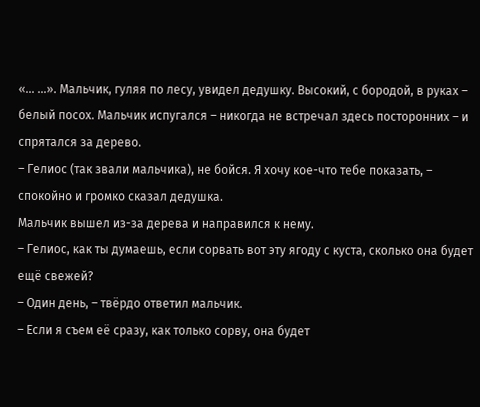«… …». Мальчик, гуляя по лесу, увидел дедушку. Высокий, с бородой, в руках – белый посох. Мальчик испугался – никогда не встречал здесь посторонних – и спрятался за дерево.
– Гелиос (так звали мальчика), не бойся. Я хочу кое-что тебе показать, – спокойно и громко сказал дедушка.
Мальчик вышел из-за дерева и направился к нему.
– Гелиос, как ты думаешь, если сорвать вот эту ягоду с куста, сколько она будет ещё свежей?
– Один день, – твёрдо ответил мальчик.
– Если я съем её сразу, как только сорву, она будет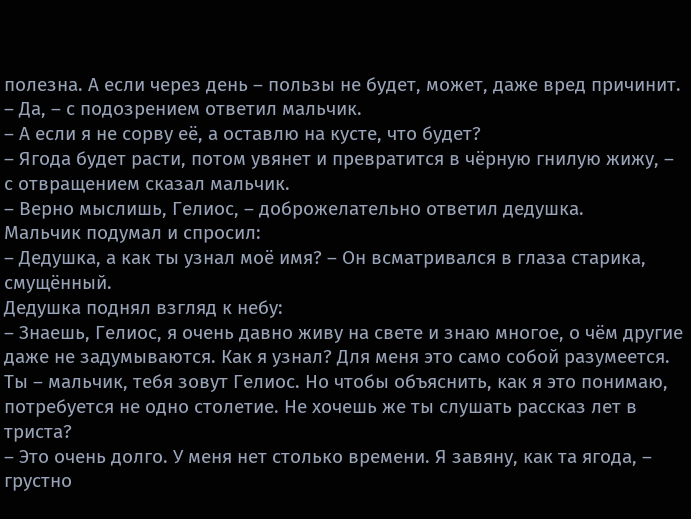полезна. А если через день – пользы не будет, может, даже вред причинит.
– Да, – с подозрением ответил мальчик.
– А если я не сорву её, а оставлю на кусте, что будет?
– Ягода будет расти, потом увянет и превратится в чёрную гнилую жижу, – с отвращением сказал мальчик.
– Верно мыслишь, Гелиос, – доброжелательно ответил дедушка.
Мальчик подумал и спросил:
– Дедушка, а как ты узнал моё имя? – Он всматривался в глаза старика, смущённый.
Дедушка поднял взгляд к небу:
– Знаешь, Гелиос, я очень давно живу на свете и знаю многое, о чём другие даже не задумываются. Как я узнал? Для меня это само собой разумеется. Ты – мальчик, тебя зовут Гелиос. Но чтобы объяснить, как я это понимаю, потребуется не одно столетие. Не хочешь же ты слушать рассказ лет в триста?
– Это очень долго. У меня нет столько времени. Я завяну, как та ягода, – грустно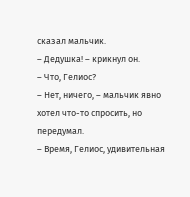сказал мальчик.
– Дедушка! – крикнул он.
– Что, Гелиос?
– Нет, ничего, – мальчик явно хотел что-то спросить, но передумал.
– Время, Гелиос, удивительная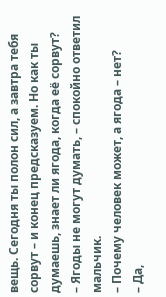вещь. Сегодня ты полон сил, а завтра тебя сорвут – и конец предсказуем. Но как ты думаешь, знает ли ягода, когда её сорвут?
– Ягоды не могут думать, – спокойно ответил мальчик.
– Почему человек может, а ягода – нет?
– Да,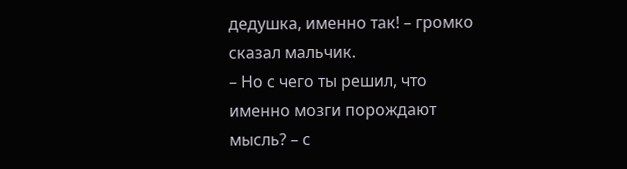дедушка, именно так! – громко сказал мальчик.
– Но с чего ты решил, что именно мозги порождают мысль? – с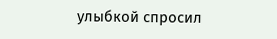улыбкой спросил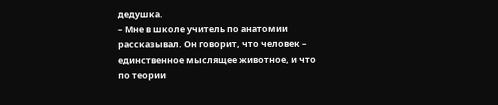дедушка.
– Мне в школе учитель по анатомии рассказывал. Он говорит, что человек – единственное мыслящее животное, и что по теории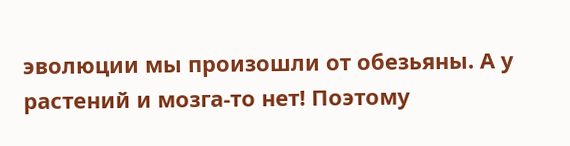эволюции мы произошли от обезьяны. А у растений и мозга-то нет! Поэтому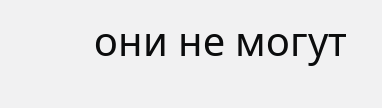они не могут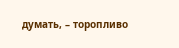думать, – торопливо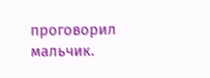проговорил мальчик.